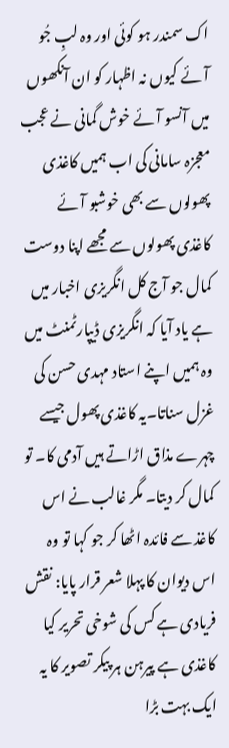اک سمندر ہو کوئی اور وہ لبِ جُو آئے کیوں نہ اظہار کو ان آنکھوں میں آنسو آئے خوش گمانی نے عجب معجزہ سامانی کی اب ہمیں کاغذی پھولوں سے بھی خوشبو آئے کاغذی پھولوں سے مجھے اپنا دوست کمال جو آج کل انگریزی اخبار میں ہے یاد آیا کہ انگریزی ڈیپارٹمنٹ میں وہ ہمیں اپنے استاد مہدی حسن کی غزل سناتا۔یہ کاغذی پھول جیسے چہرے مذاق اڑاتے ہیں آدمی کا۔ تو کمال کر دیتا۔ مگر غالب نے اس کاغذ سے فائدہ اٹھا کر جو کہا تو وہ اس دیوان کا پہلا شعر قرار پایا: نقش فریادی ہے کس کی شوخی تحریر کیا کاغذی ہے پیرہن ہر پیکر تصویر کا یہ ایک بہت بڑا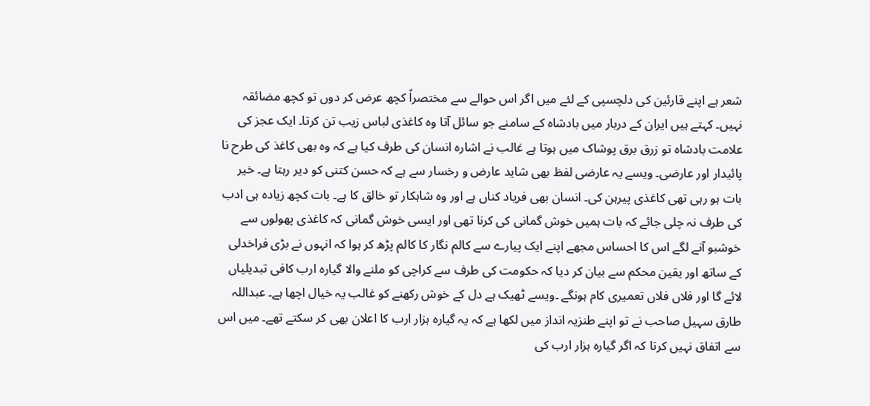شعر ہے اپنے قارئین کی دلچسپی کے لئے میں اگر اس حوالے سے مختصراً کچھ عرض کر دوں تو کچھ مضائقہ نہیں۔ کہتے ہیں ایران کے دربار میں بادشاہ کے سامنے جو سائل آتا وہ کاغذی لباس زیب تن کرتا۔ ایک عجز کی علامت بادشاہ تو زرق برق پوشاک میں ہوتا ہے غالب نے اشارہ انسان کی طرف کیا ہے کہ وہ بھی کاغذ کی طرح نا پائیدار اور عارضی۔ ویسے یہ عارضی لفظ بھی شاید عارض و رخسار سے ہے کہ حسن کتنی کو دیر رہتا ہے۔ خیر بات ہو رہی تھی کاغذی پیرہن کی۔ انسان بھی فریاد کناں ہے اور وہ شاہکار تو خالق کا ہے۔ بات کچھ زیادہ ہی ادب کی طرف نہ چلی جائے کہ بات ہمیں خوش گمانی کی کرنا تھی اور ایسی خوش گمانی کہ کاغذی پھولوں سے خوشبو آنے لگے اس کا احساس مجھے اپنے ایک پیارے سے کالم نگار کا کالم پڑھ کر ہوا کہ انہوں نے بڑی فراخدلی کے ساتھ اور یقین محکم سے بیان کر دیا کہ حکومت کی طرف سے کراچی کو ملنے والا گیارہ ارب کافی تبدیلیاں لائے گا اور فلاں فلاں تعمیری کام ہونگے ۔ویسے ٹھیک ہے دل کے خوش رکھنے کو غالب یہ خیال اچھا ہے۔ عبداللہ طارق سہیل صاحب نے تو اپنے طنزیہ انداز میں لکھا ہے کہ یہ گیارہ ہزار ارب کا اعلان بھی کر سکتے تھے۔ میں اس سے اتفاق نہیں کرتا کہ اگر گیارہ ہزار ارب کی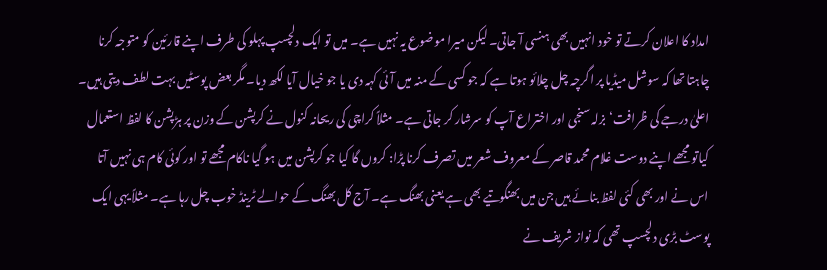امداد کا اعلان کرتے تو خود انہیں بھی ہنسی آ جاتی۔ لیکن میرا موضوع یہ نہیں ہے۔ میں تو ایک دلچسپ پہلو کی طرف اپنے قارئین کو متوجہ کرنا چاہتا تھا کہ سوشل میڈیا پر اگرچہ چل چلائو ہوتا ہے کہ جو کسی کے منہ میں آئی کہہ دی یا جو خیال آیا لکھ دیا۔ مگر بعض پوسٹیں بہت لطف دیتی ہیں۔ اعلیٰ درجے کی ظرافت‘ بزلہ سنجی اور اختراع آپ کو سرشار کر جاتی ہے۔ مثلاً کراچی کی ریحانہ کنول نے کرپشن کے وزن پر ہڑپشن کا لفظ استعمال کیاتو مجھے اپنے دوست غلام محمد قاصر کے معروف شعر میں تصرف کرنا پڑا: کروں گا کیا جو کرپشن میں ہو گیا ناکام مجھے تو اور کوئی کام ہی نہیں آتا اس نے اور بھی کئی لفظ بنائے ہیں جن میں بھنگوتیے بھی ہے یعنی بھنگ ہے۔ آج کل بھنگ کے حوالے ٹرینڈ خوب چل رہا ہے۔ مثلاً یہی ایک پوسٹ بڑی دلچسپ تھی کہ نواز شریف نے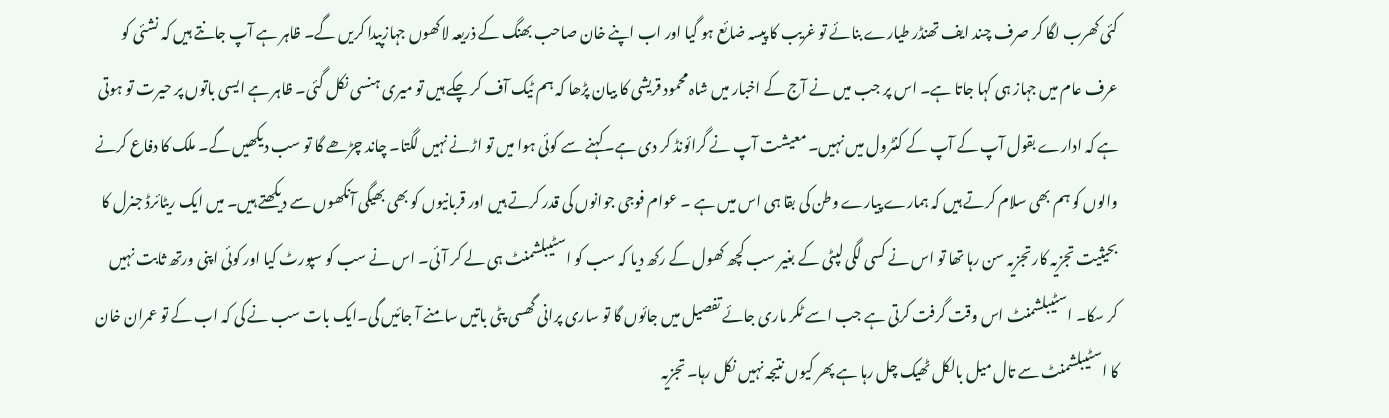کئی کھرب لگا کر صرف چند ایف تھنڈر طیارے بنائے تو غریب کا پیسہ ضائع ہو گیا اور اب اپنے خان صاحب بھنگ کے ذریعہ لاکھوں جہازپیدا کریں گے۔ ظاہر ہے آپ جانتے ہیں کہ نشئی کو عرف عام میں جہاز ہی کہا جاتا ہے۔ اس پر جب میں نے آج کے اخبار میں شاہ محمود قریشی کا بیان پڑھا کہ ہم ٹیک آف کر چکے ہیں تو میری ہنسی نکل گئی۔ ظاہر ہے ایسی باتوں پر حیرت تو ہوتی ہے کہ ادارے بقول آپ کے آپ کے کنٹرول میں نہیں۔ معیشت آپ نے گرائونڈ کر دی ہے۔کہنے سے کوئی ہوا میں تو اڑنے نہیں لگتا۔ چاند چڑھے گا تو سب دیکھیں گے۔ ملک کا دفاع کرنے والوں کو ہم بھی سلام کرتے ہیں کہ ہمارے پیارے وطن کی بقا ہی اس میں ہے ۔ عوام فوجی جوانوں کی قدر کرتے ہیں اور قربانیوں کو بھی بھیگی آنکھوں سے دیکھتے ہیں۔ میں ایک ریٹائرڈ جنرل کا بحیثیت تجزیہ کار تجزیہ سن رہا تھا تو اس نے کسی لگی لپٹی کے بغیر سب کچھ کھول کے رکھ دیا کہ سب کو اسٹیبلشمنٹ ہی لے کر آئی۔ اس نے سب کو سپورٹ کیا اور کوئی اپنی ورتھ ثابت نہیں کر سکا۔ اسٹیبلشمنٹ اس وقت گرفت کرتی ہے جب اسے ٹکر ماری جائے تفصیل میں جائوں گا تو ساری پرانی گھسی پٹی باتیں سامنے آ جائیں گی۔ایک بات سب نے کی کہ اب کے تو عمران خان کا اسٹیبلشمنٹ سے تال میل بالکل ٹھیک چل رہا ہے پھر کیوں نتیجہ نہیں نکل رہا۔ تجزیہ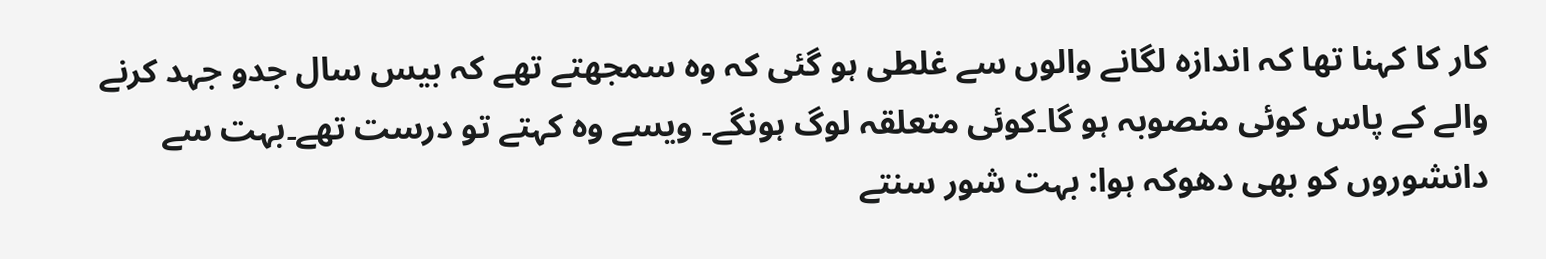کار کا کہنا تھا کہ اندازہ لگانے والوں سے غلطی ہو گئی کہ وہ سمجھتے تھے کہ بیس سال جدو جہد کرنے والے کے پاس کوئی منصوبہ ہو گا۔کوئی متعلقہ لوگ ہونگے۔ ویسے وہ کہتے تو درست تھے۔بہت سے دانشوروں کو بھی دھوکہ ہوا: بہت شور سنتے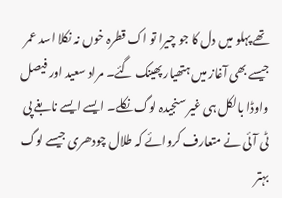تھے پہلو میں دل کا جو چیرا تو اک قطرہ خوں نہ نکلا اسد عمر جیسے بھی آغاز میں ہتھیار پھینک گئے۔ مراد سعید اور فیصل واوڈا بالکل ہی غیر سنجیدہ لوگ نکلے۔ ایسے ایسے نابغے پی ٹی آئی نے متعارف کروائے کہ طلال چودھری جیسے لوگ بہتر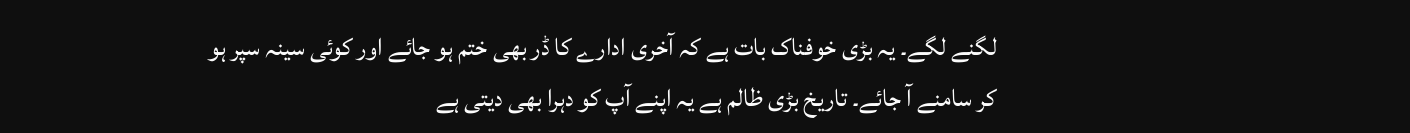لگنے لگے۔ یہ بڑی خوفناک بات ہے کہ آخری ادارے کا ڈر بھی ختم ہو جائے اور کوئی سینہ سپر ہو کر سامنے آ جائے۔ تاریخ بڑی ظالم ہے یہ اپنے آپ کو دہرا بھی دیتی ہے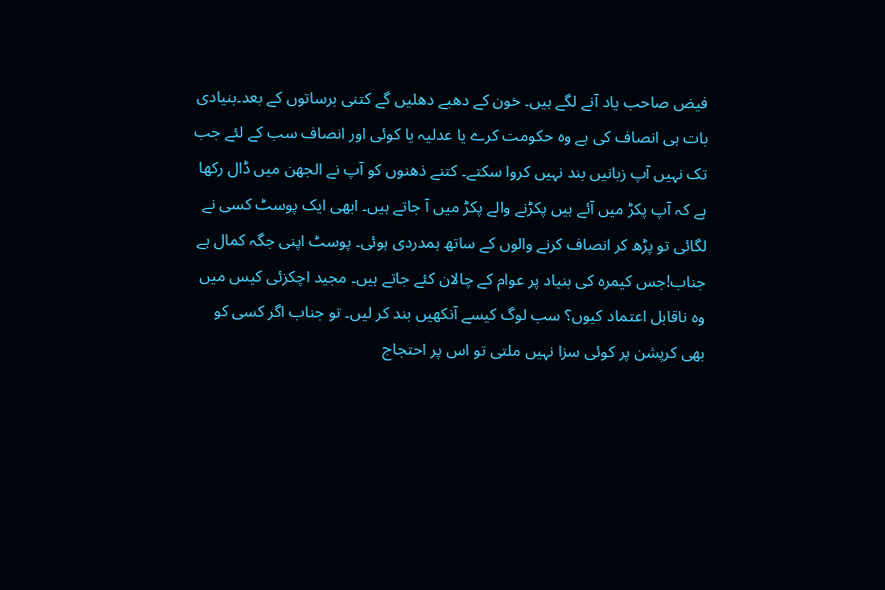فیض صاحب یاد آنے لگے ہیں۔ خون کے دھبے دھلیں گے کتنی برساتوں کے بعد۔بنیادی بات ہی انصاف کی ہے وہ حکومت کرے یا عدلیہ یا کوئی اور انصاف سب کے لئے جب تک نہیں آپ زبانیں بند نہیں کروا سکتے۔ کتنے ذھنوں کو آپ نے الجھن میں ڈال رکھا ہے کہ آپ پکڑ میں آئے ہیں پکڑنے والے پکڑ میں آ جاتے ہیں۔ ابھی ایک پوسٹ کسی نے لگائی تو پڑھ کر انصاف کرنے والوں کے ساتھ ہمدردی ہوئی۔ پوسٹ اپنی جگہ کمال ہے جناب!جس کیمرہ کی بنیاد پر عوام کے چالان کئے جاتے ہیں۔ مجید اچکزئی کیس میں وہ ناقابل اعتماد کیوں؟ سب لوگ کیسے آنکھیں بند کر لیں۔ تو جناب اگر کسی کو بھی کرپشن پر کوئی سزا نہیں ملتی تو اس پر احتجاج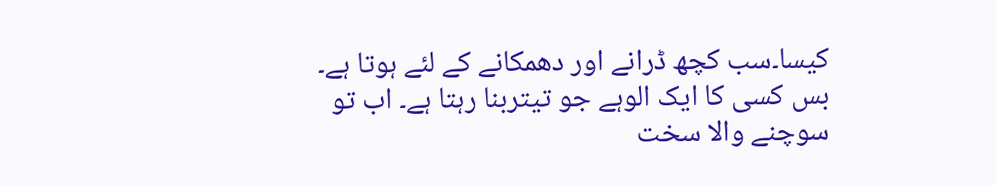کیسا۔سب کچھ ڈرانے اور دھمکانے کے لئے ہوتا ہے۔ بس کسی کا ایک الوہے جو تیتربنا رہتا ہے۔ اب تو سوچنے والا سخت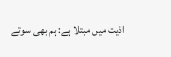اذیت میں مبتلا ہے: ہم بھی سوتے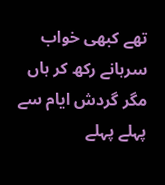تھے کبھی خواب سرہانے رکھ کر ہاں مگر گردش ایام سے پہلے پہلے